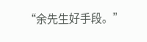“余先生好手段。”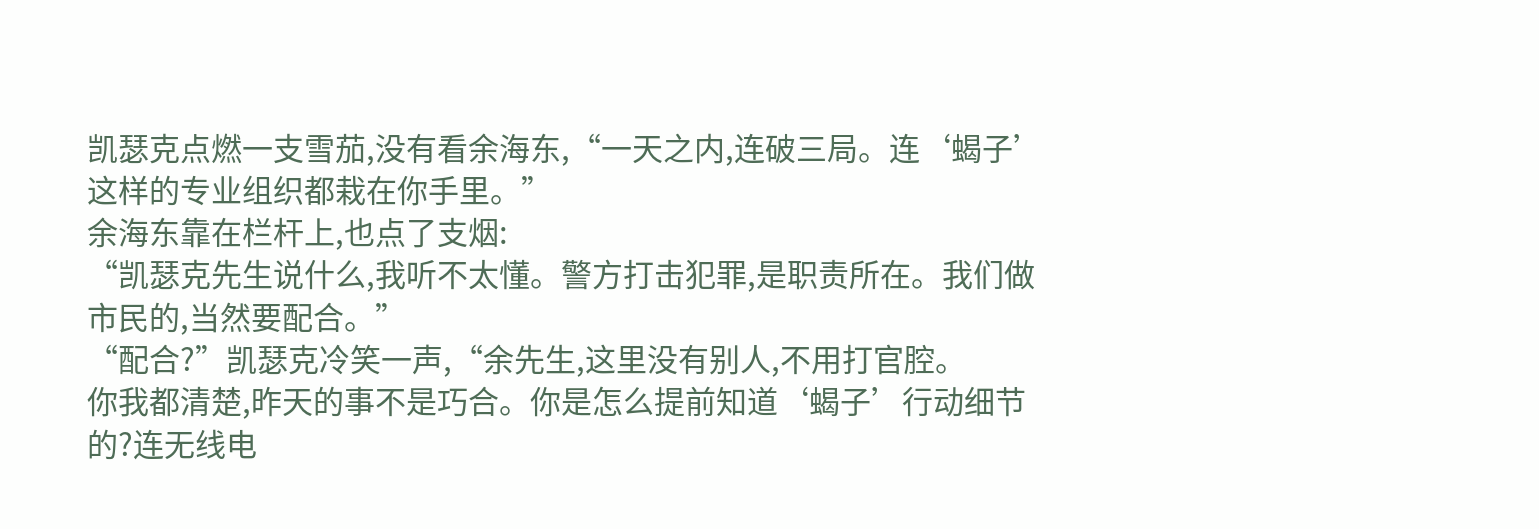凯瑟克点燃一支雪茄,没有看余海东,“一天之内,连破三局。连‘蝎子’这样的专业组织都栽在你手里。”
余海东靠在栏杆上,也点了支烟:
“凯瑟克先生说什么,我听不太懂。警方打击犯罪,是职责所在。我们做市民的,当然要配合。”
“配合?”凯瑟克冷笑一声,“余先生,这里没有别人,不用打官腔。
你我都清楚,昨天的事不是巧合。你是怎么提前知道‘蝎子’行动细节的?连无线电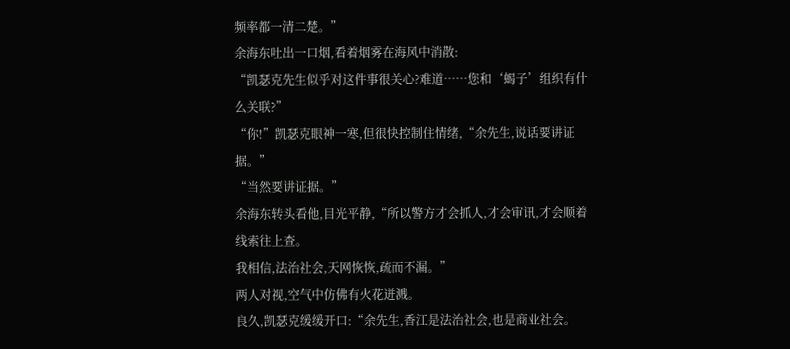频率都一清二楚。”
余海东吐出一口烟,看着烟雾在海风中消散:
“凯瑟克先生似乎对这件事很关心?难道……您和‘蝎子’组织有什么关联?”
“你!”凯瑟克眼神一寒,但很快控制住情绪,“余先生,说话要讲证据。”
“当然要讲证据。”
余海东转头看他,目光平静,“所以警方才会抓人,才会审讯,才会顺着线索往上查。
我相信,法治社会,天网恢恢,疏而不漏。”
两人对视,空气中仿佛有火花迸溅。
良久,凯瑟克缓缓开口:“余先生,香江是法治社会,也是商业社会。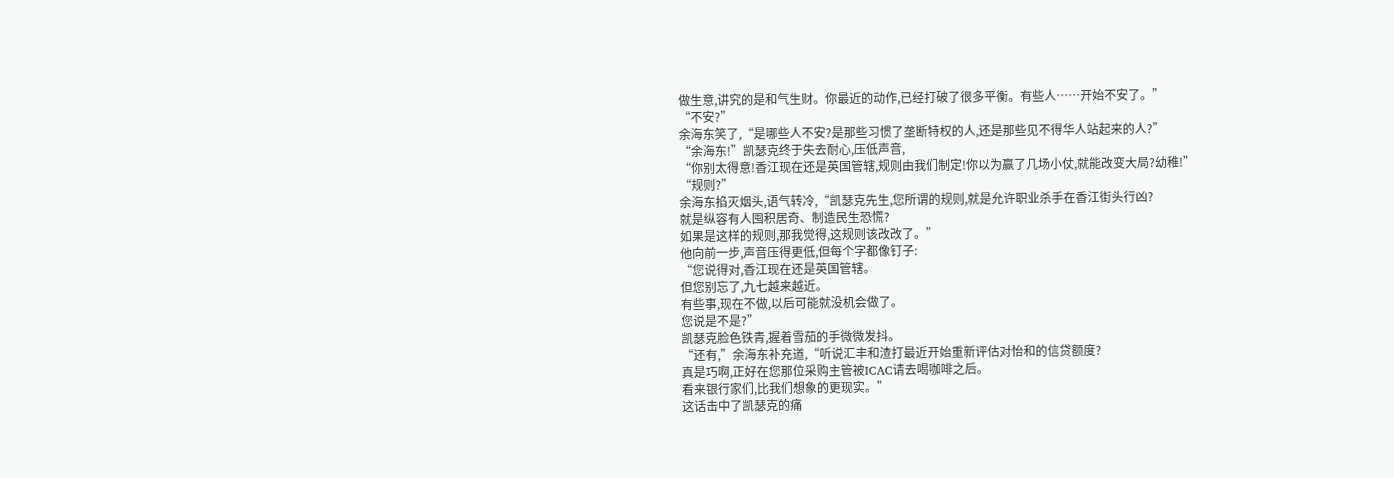做生意,讲究的是和气生财。你最近的动作,已经打破了很多平衡。有些人……开始不安了。”
“不安?”
余海东笑了,“是哪些人不安?是那些习惯了垄断特权的人,还是那些见不得华人站起来的人?”
“余海东!”凯瑟克终于失去耐心,压低声音,
“你别太得意!香江现在还是英国管辖,规则由我们制定!你以为赢了几场小仗,就能改变大局?幼稚!”
“规则?”
余海东掐灭烟头,语气转冷,“凯瑟克先生,您所谓的规则,就是允许职业杀手在香江街头行凶?
就是纵容有人囤积居奇、制造民生恐慌?
如果是这样的规则,那我觉得,这规则该改改了。”
他向前一步,声音压得更低,但每个字都像钉子:
“您说得对,香江现在还是英国管辖。
但您别忘了,九七越来越近。
有些事,现在不做,以后可能就没机会做了。
您说是不是?”
凯瑟克脸色铁青,握着雪茄的手微微发抖。
“还有,”余海东补充道,“听说汇丰和渣打最近开始重新评估对怡和的信贷额度?
真是巧啊,正好在您那位采购主管被ICAC请去喝咖啡之后。
看来银行家们,比我们想象的更现实。”
这话击中了凯瑟克的痛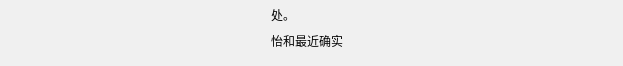处。
怡和最近确实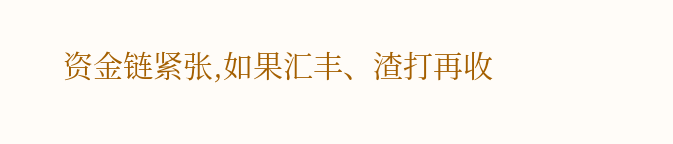资金链紧张,如果汇丰、渣打再收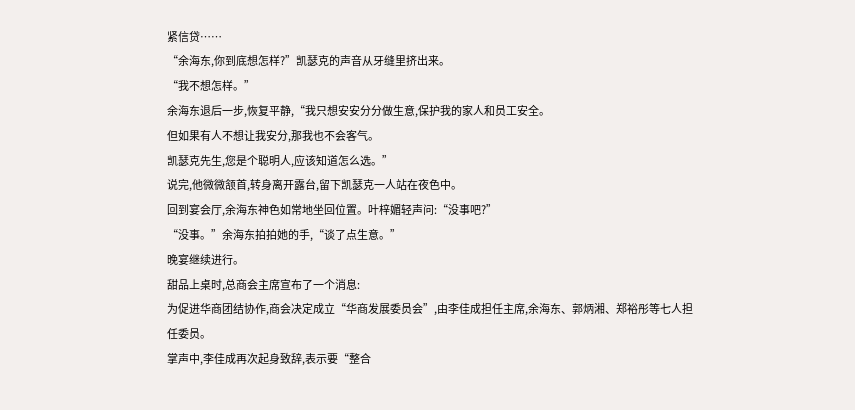紧信贷……
“余海东,你到底想怎样?”凯瑟克的声音从牙缝里挤出来。
“我不想怎样。”
余海东退后一步,恢复平静,“我只想安安分分做生意,保护我的家人和员工安全。
但如果有人不想让我安分,那我也不会客气。
凯瑟克先生,您是个聪明人,应该知道怎么选。”
说完,他微微颔首,转身离开露台,留下凯瑟克一人站在夜色中。
回到宴会厅,余海东神色如常地坐回位置。叶梓媚轻声问:“没事吧?”
“没事。”余海东拍拍她的手,“谈了点生意。”
晚宴继续进行。
甜品上桌时,总商会主席宣布了一个消息:
为促进华商团结协作,商会决定成立“华商发展委员会”,由李佳成担任主席,余海东、郭炳湘、郑裕彤等七人担任委员。
掌声中,李佳成再次起身致辞,表示要“整合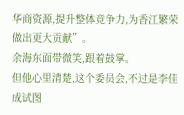华商资源,提升整体竞争力,为香江繁荣做出更大贡献”。
余海东面带微笑,跟着鼓掌。
但他心里清楚,这个委员会,不过是李佳成试图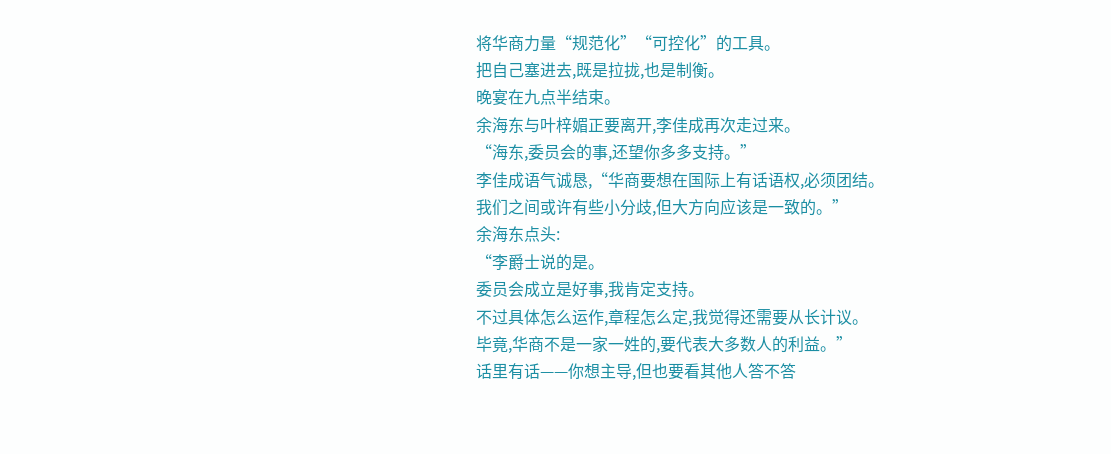将华商力量“规范化”“可控化”的工具。
把自己塞进去,既是拉拢,也是制衡。
晚宴在九点半结束。
余海东与叶梓媚正要离开,李佳成再次走过来。
“海东,委员会的事,还望你多多支持。”
李佳成语气诚恳,“华商要想在国际上有话语权,必须团结。
我们之间或许有些小分歧,但大方向应该是一致的。”
余海东点头:
“李爵士说的是。
委员会成立是好事,我肯定支持。
不过具体怎么运作,章程怎么定,我觉得还需要从长计议。
毕竟,华商不是一家一姓的,要代表大多数人的利益。”
话里有话——你想主导,但也要看其他人答不答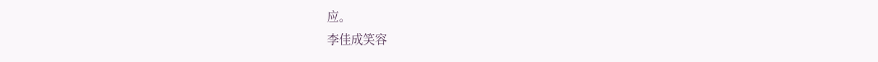应。
李佳成笑容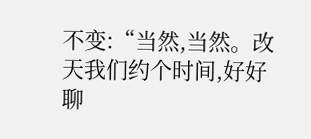不变:“当然,当然。改天我们约个时间,好好聊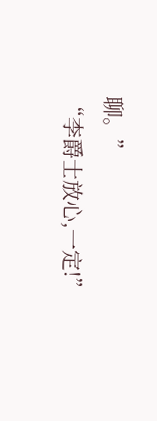聊。”
“李爵士放心,一定!”